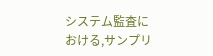システム監査における,サンプリ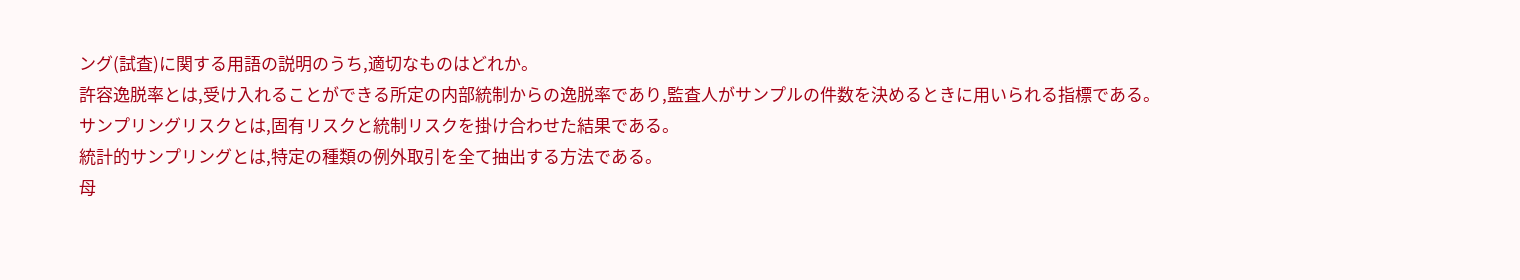ング(試査)に関する用語の説明のうち,適切なものはどれか。
許容逸脱率とは,受け入れることができる所定の内部統制からの逸脱率であり,監査人がサンプルの件数を決めるときに用いられる指標である。
サンプリングリスクとは,固有リスクと統制リスクを掛け合わせた結果である。
統計的サンプリングとは,特定の種類の例外取引を全て抽出する方法である。
母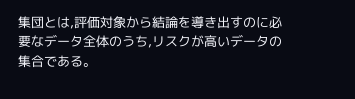集団とは,評価対象から結論を導き出すのに必要なデータ全体のうち,リスクが高いデータの集合である。